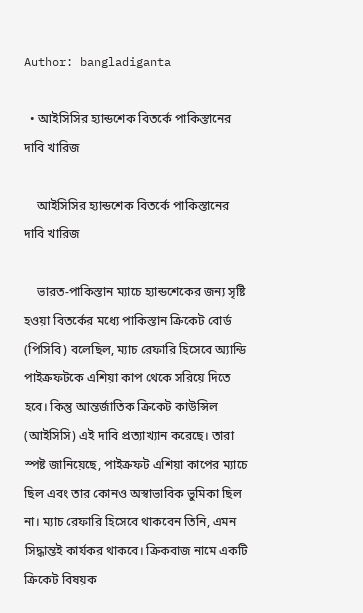Author: bangladiganta

  • আইসিসির হ্যান্ডশেক বিতর্কে পাকিস্তানের দাবি খারিজ

    আইসিসির হ্যান্ডশেক বিতর্কে পাকিস্তানের দাবি খারিজ

    ভারত-পাকিস্তান ম্যাচে হ্যান্ডশেকের জন্য সৃষ্টি হওয়া বিতর্কের মধ্যে পাকিস্তান ক্রিকেট বোর্ড (পিসিবি) বলেছিল, ম্যাচ রেফারি হিসেবে অ্যান্ডি পাইক্রফটকে এশিয়া কাপ থেকে সরিয়ে দিতে হবে। কিন্তু আন্তর্জাতিক ক্রিকেট কাউন্সিল (আইসিসি) এই দাবি প্রত্যাখ্যান করেছে। তারা স্পষ্ট জানিয়েছে, পাইক্রফট এশিয়া কাপের ম্যাচে ছিল এবং তার কোনও অস্বাভাবিক ভুমিকা ছিল না। ম্যাচ রেফারি হিসেবে থাকবেন তিনি, এমন সিদ্ধান্তই কার্যকর থাকবে। ক্রিকবাজ নামে একটি ক্রিকেট বিষয়ক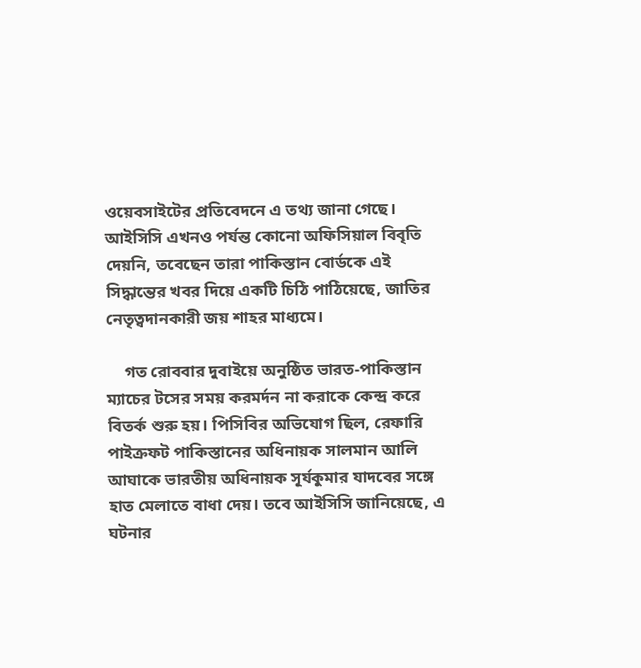ওয়েবসাইটের প্রতিবেদনে এ তথ্য জানা গেছে। আইসিসি এখনও পর্যন্ত কোনো অফিসিয়াল বিবৃতি দেয়নি, তবেছেন তারা পাকিস্তান বোর্ডকে এই সিদ্ধান্তের খবর দিয়ে একটি চিঠি পাঠিয়েছে, জাতির নেতৃত্বদানকারী জয় শাহর মাধ্যমে।

    গত রোববার দুবাইয়ে অনুষ্ঠিত ভারত-পাকিস্তান ম্যাচের টসের সময় করমর্দন না করাকে কেন্দ্র করে বিতর্ক শুরু হয়। পিসিবির অভিযোগ ছিল, রেফারি পাইক্রফট পাকিস্তানের অধিনায়ক সালমান আলি আঘাকে ভারতীয় অধিনায়ক সূর্যকুমার যাদবের সঙ্গে হাত মেলাতে বাধা দেয়। তবে আইসিসি জানিয়েছে, এ ঘটনার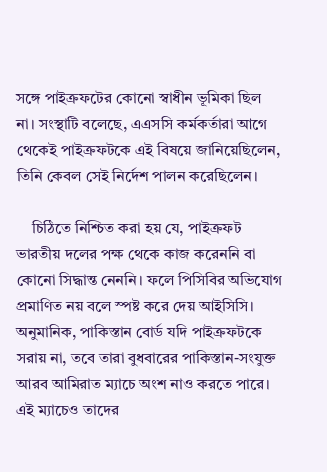সঙ্গে পাইক্রফটের কোনো স্বাধীন ভূমিকা ছিল না। সংস্থাটি বলেছে, এএসসি কর্মকর্তারা আগে থেকেই পাইক্রফটকে এই বিষয়ে জানিয়েছিলেন, তিনি কেবল সেই নির্দেশ পালন করেছিলেন।

    চিঠিতে নিশ্চিত করা হয় যে, পাইক্রফট ভারতীয় দলের পক্ষ থেকে কাজ করেননি বা কোনো সিদ্ধান্ত নেননি। ফলে পিসিবির অভিযোগ প্রমাণিত নয় বলে স্পষ্ট করে দেয় আইসিসি। অনুমানিক, পাকিস্তান বোর্ড যদি পাইক্রফটকে সরায় না, তবে তারা বুধবারের পাকিস্তান-সংযুক্ত আরব আমিরাত ম্যাচে অংশ নাও করতে পারে। এই ম্যাচেও তাদের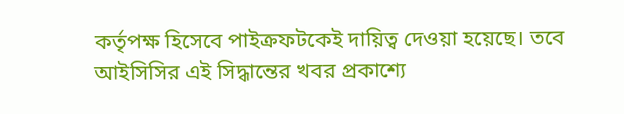কর্তৃপক্ষ হিসেবে পাইক্রফটকেই দায়িত্ব দেওয়া হয়েছে। তবে আইসিসির এই সিদ্ধান্তের খবর প্রকাশ্যে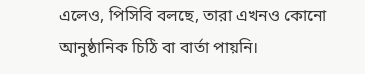এলেও, পিসিবি বলছে, তারা এখনও কোনো আনুষ্ঠানিক চিঠি বা বার্তা পায়নি।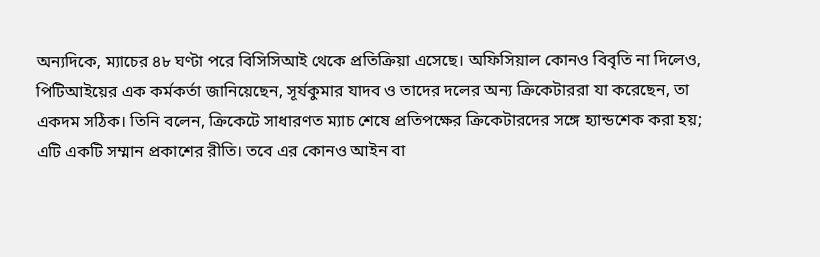অন্যদিকে, ম্যাচের ৪৮ ঘণ্টা পরে বিসিসিআই থেকে প্রতিক্রিয়া এসেছে। অফিসিয়াল কোনও বিবৃতি না দিলেও, পিটিআইয়ের এক কর্মকর্তা জানিয়েছেন, সূর্যকুমার যাদব ও তাদের দলের অন্য ক্রিকেটাররা যা করেছেন, তা একদম সঠিক। তিনি বলেন, ক্রিকেটে সাধারণত ম্যাচ শেষে প্রতিপক্ষের ক্রিকেটারদের সঙ্গে হ্যান্ডশেক করা হয়; এটি একটি সম্মান প্রকাশের রীতি। তবে এর কোনও আইন বা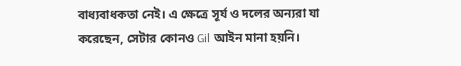বাধ্যবাধকতা নেই। এ ক্ষেত্রে সূর্য ও দলের অন্যরা যা করেছেন, সেটার কোনও Gil আইন মানা হয়নি।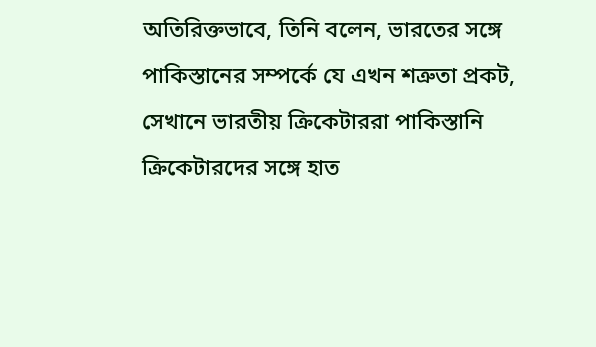অতিরিক্তভাবে, তিনি বলেন, ভারতের সঙ্গে পাকিস্তানের সম্পর্কে যে এখন শত্রুতা প্রকট, সেখানে ভারতীয় ক্রিকেটাররা পাকিস্তানি ক্রিকেটারদের সঙ্গে হাত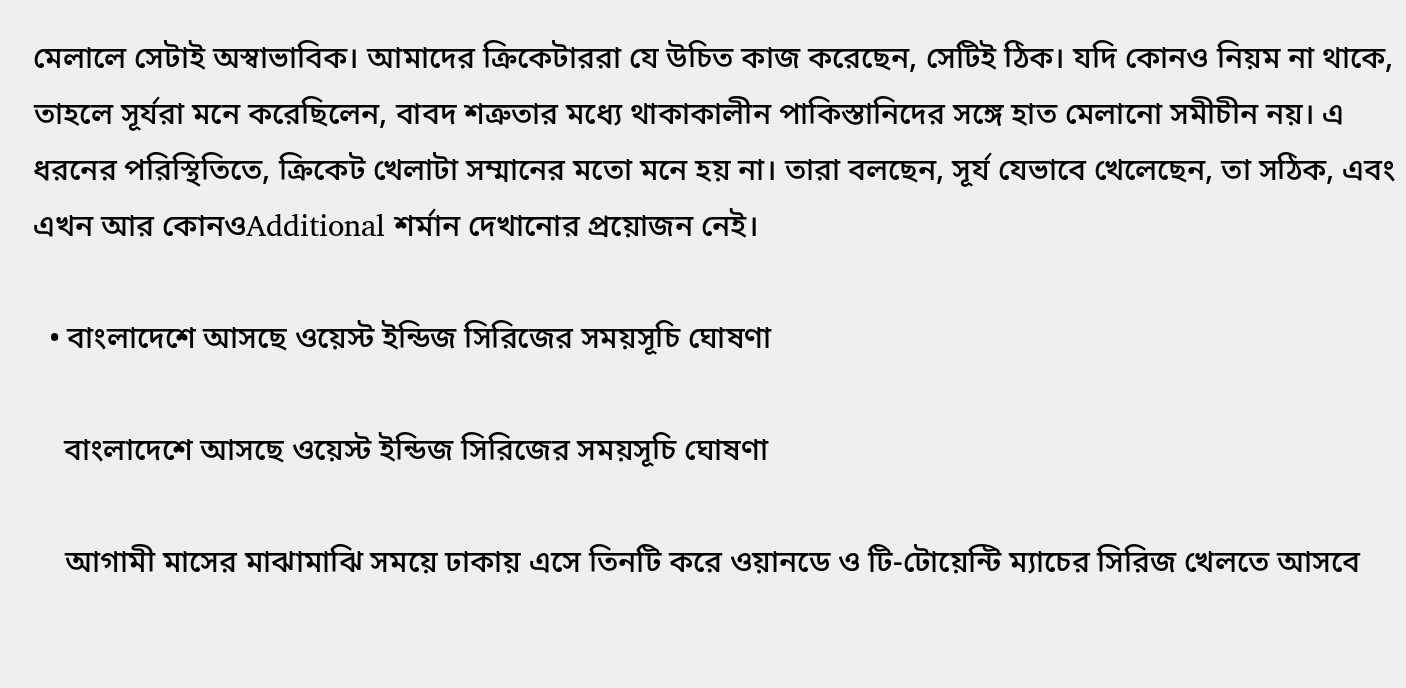মেলালে সেটাই অস্বাভাবিক। আমাদের ক্রিকেটাররা যে উচিত কাজ করেছেন, সেটিই ঠিক। যদি কোনও নিয়ম না থাকে, তাহলে সূর্যরা মনে করেছিলেন, বাবদ শত্রুতার মধ্যে থাকাকালীন পাকিস্তানিদের সঙ্গে হাত মেলানো সমীচীন নয়। এ ধরনের পরিস্থিতিতে, ক্রিকেট খেলাটা সম্মানের মতো মনে হয় না। তারা বলছেন, সূর্য যেভাবে খেলেছেন, তা সঠিক, এবং এখন আর কোনওAdditional শর্মান দেখানোর প্রয়োজন নেই।

  • বাংলাদেশে আসছে ওয়েস্ট ইন্ডিজ সিরিজের সময়সূচি ঘোষণা

    বাংলাদেশে আসছে ওয়েস্ট ইন্ডিজ সিরিজের সময়সূচি ঘোষণা

    আগামী মাসের মাঝামাঝি সময়ে ঢাকায় এসে তিনটি করে ওয়ানডে ও টি-টোয়েন্টি ম্যাচের সিরিজ খেলতে আসবে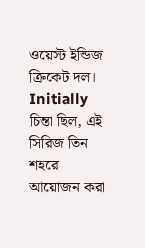ওয়েস্ট ইন্ডিজ ক্রিকেট দল। Initially চিন্তা ছিল, এই সিরিজ তিন শহরে আয়োজন করা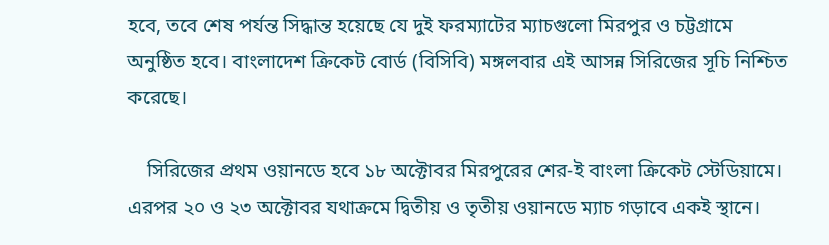হবে, তবে শেষ পর্যন্ত সিদ্ধান্ত হয়েছে যে দুই ফরম্যাটের ম্যাচগুলো মিরপুর ও চট্টগ্রামে অনুষ্ঠিত হবে। বাংলাদেশ ক্রিকেট বোর্ড (বিসিবি) মঙ্গলবার এই আসন্ন সিরিজের সূচি নিশ্চিত করেছে।

    সিরিজের প্রথম ওয়ানডে হবে ১৮ অক্টোবর মিরপুরের শের-ই বাংলা ক্রিকেট স্টেডিয়ামে। এরপর ২০ ও ২৩ অক্টোবর যথাক্রমে দ্বিতীয় ও তৃতীয় ওয়ানডে ম্যাচ গড়াবে একই স্থানে।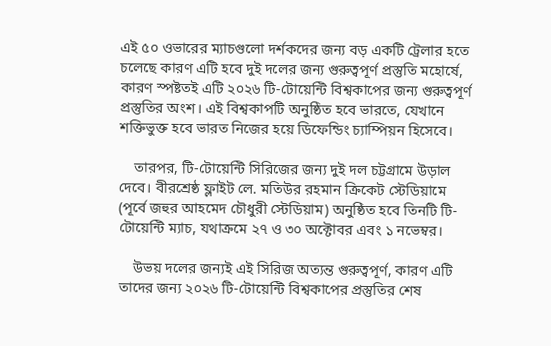এই ৫০ ওভারের ম্যাচগুলো দর্শকদের জন্য বড় একটি ট্রেলার হতে চলেছে কারণ এটি হবে দুই দলের জন্য গুরুত্বপূর্ণ প্রস্তুতি মহোর্ষে, কারণ স্পষ্টতই এটি ২০২৬ টি-টোয়েন্টি বিশ্বকাপের জন্য গুরুত্বপূর্ণ প্রস্তুতির অংশ। এই বিশ্বকাপটি অনুষ্ঠিত হবে ভারতে, যেখানে শক্তিভুক্ত হবে ভারত নিজের হয়ে ডিফেন্ডিং চ্যাম্পিয়ন হিসেবে।

    তারপর, টি-টোয়েন্টি সিরিজের জন্য দুই দল চট্টগ্রামে উড়াল দেবে। বীরশ্রেষ্ঠ ফ্লাইট লে. মতিউর রহমান ক্রিকেট স্টেডিয়ামে (পূর্বে জহুর আহমেদ চৌধুরী স্টেডিয়াম) অনুষ্ঠিত হবে তিনটি টি-টোয়েন্টি ম্যাচ, যথাক্রমে ২৭ ও ৩০ অক্টোবর এবং ১ নভেম্বর।

    উভয় দলের জন্যই এই সিরিজ অত্যন্ত গুরুত্বপূর্ণ, কারণ এটি তাদের জন্য ২০২৬ টি-টোয়েন্টি বিশ্বকাপের প্রস্তুতির শেষ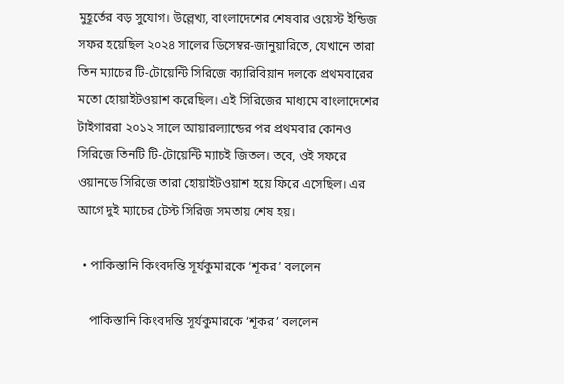মুহূর্তের বড় সুযোগ। উল্লেখ্য, বাংলাদেশের শেষবার ওয়েস্ট ইন্ডিজ সফর হয়েছিল ২০২৪ সালের ডিসেম্বর-জানুয়ারিতে, যেখানে তারা তিন ম্যাচের টি-টোয়েন্টি সিরিজে ক্যারিবিয়ান দলকে প্রথমবারের মতো হোয়াইটওয়াশ করেছিল। এই সিরিজের মাধ্যমে বাংলাদেশের টাইগাররা ২০১২ সালে আয়ারল্যান্ডের পর প্রথমবার কোনও সিরিজে তিনটি টি-টোয়েন্টি ম্যাচই জিতল। তবে, ওই সফরে ওয়ানডে সিরিজে তারা হোয়াইটওয়াশ হয়ে ফিরে এসেছিল। এর আগে দুই ম্যাচের টেস্ট সিরিজ সমতায় শেষ হয়।

  • পাকিস্তানি কিংবদন্তি সূর্যকুমারকে ‘শূকর’ বললেন

    পাকিস্তানি কিংবদন্তি সূর্যকুমারকে ‘শূকর’ বললেন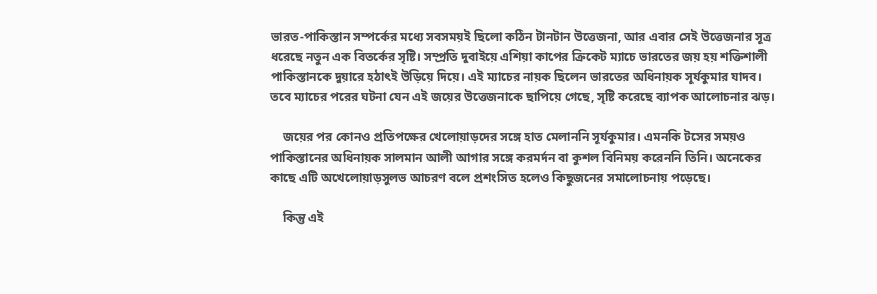ভারত-পাকিস্তান সম্পর্কের মধ্যে সবসময়ই ছিলো কঠিন টানটান উত্তেজনা, আর এবার সেই উত্তেজনার সূত্র ধরেছে নতুন এক বিতর্কের সৃষ্টি। সম্প্রতি দুবাইয়ে এশিয়া কাপের ক্রিকেট ম্যাচে ভারতের জয় হয় শক্তিশালী পাকিস্তানকে দুয়ারে হঠাৎই উড়িয়ে দিয়ে। এই ম্যাচের নায়ক ছিলেন ভারতের অধিনায়ক সূর্যকুমার যাদব। তবে ম্যাচের পরের ঘটনা যেন এই জয়ের উত্তেজনাকে ছাপিয়ে গেছে, সৃষ্টি করেছে ব্যাপক আলোচনার ঝড়।

    জয়ের পর কোনও প্রতিপক্ষের খেলোয়াড়দের সঙ্গে হাত মেলাননি সূর্যকুমার। এমনকি টসের সময়ও পাকিস্তানের অধিনায়ক সালমান আলী আগার সঙ্গে করমর্দন বা কুশল বিনিময় করেননি তিনি। অনেকের কাছে এটি অখেলোয়াড়সুলভ আচরণ বলে প্রশংসিত হলেও কিছুজনের সমালোচনায় পড়েছে।

    কিন্তু এই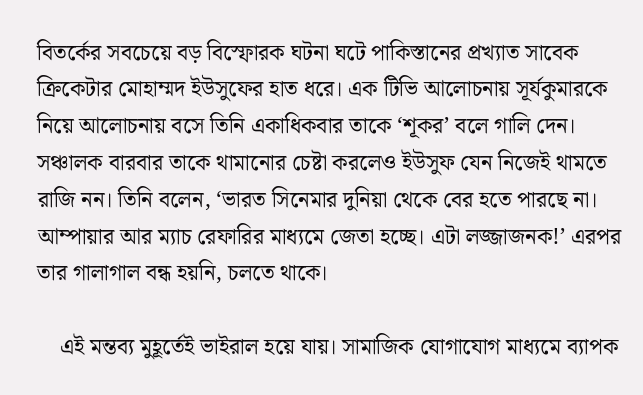বিতর্কের সবচেয়ে বড় বিস্ফোরক ঘটনা ঘটে পাকিস্তানের প্রখ্যাত সাবেক ক্রিকেটার মোহাম্মদ ইউসুফের হাত ধরে। এক টিভি আলোচনায় সূর্যকুমারকে নিয়ে আলোচনায় বসে তিনি একাধিকবার তাকে ‘শূকর’ বলে গালি দেন। সঞ্চালক বারবার তাকে থামানোর চেষ্টা করলেও ইউসুফ যেন নিজেই থামতে রাজি নন। তিনি বলেন, ‘ভারত সিনেমার দুনিয়া থেকে বের হতে পারছে না। আম্পায়ার আর ম্যাচ রেফারির মাধ্যমে জেতা হচ্ছে। এটা লজ্জাজনক!’ এরপর তার গালাগাল বন্ধ হয়নি, চলতে থাকে।

    এই মন্তব্য মুহূর্তেই ভাইরাল হয়ে যায়। সামাজিক যোগাযোগ মাধ্যমে ব্যাপক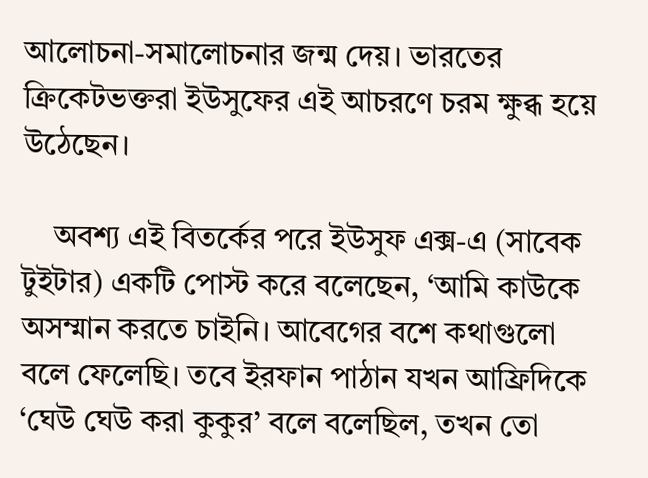আলোচনা-সমালোচনার জন্ম দেয়। ভারতের ক্রিকেটভক্তরা ইউসুফের এই আচরণে চরম ক্ষুব্ধ হয়ে উঠেছেন।

    অবশ্য এই বিতর্কের পরে ইউসুফ এক্স-এ (সাবেক টুইটার) একটি পোস্ট করে বলেছেন, ‘আমি কাউকে অসম্মান করতে চাইনি। আবেগের বশে কথাগুলো বলে ফেলেছি। তবে ইরফান পাঠান যখন আফ্রিদিকে ‘ঘেউ ঘেউ করা কুকুর’ বলে বলেছিল, তখন তো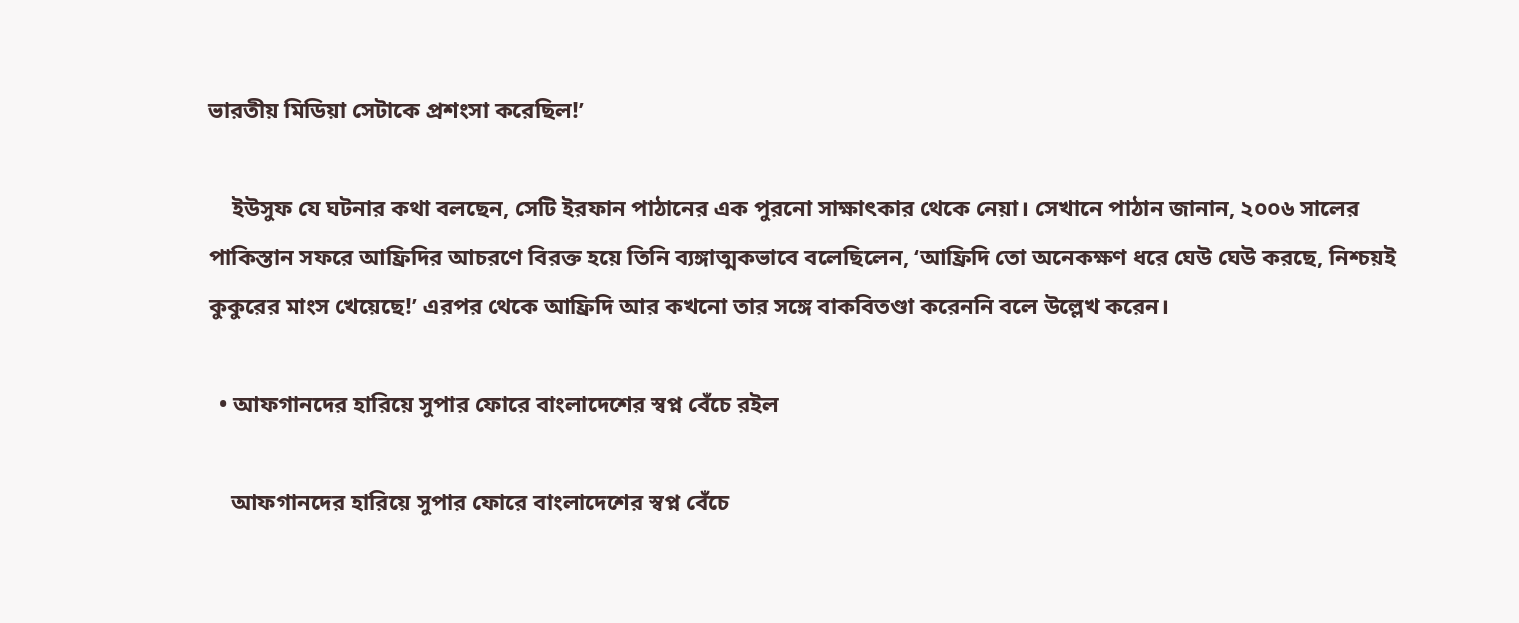ভারতীয় মিডিয়া সেটাকে প্রশংসা করেছিল!’

    ইউসুফ যে ঘটনার কথা বলছেন, সেটি ইরফান পাঠানের এক পুরনো সাক্ষাৎকার থেকে নেয়া। সেখানে পাঠান জানান, ২০০৬ সালের পাকিস্তান সফরে আফ্রিদির আচরণে বিরক্ত হয়ে তিনি ব্যঙ্গাত্মকভাবে বলেছিলেন, ‘আফ্রিদি তো অনেকক্ষণ ধরে ঘেউ ঘেউ করছে, নিশ্চয়ই কুকুরের মাংস খেয়েছে!’ এরপর থেকে আফ্রিদি আর কখনো তার সঙ্গে বাকবিতণ্ডা করেননি বলে উল্লেখ করেন।

  • আফগানদের হারিয়ে সুপার ফোরে বাংলাদেশের স্বপ্ন বেঁচে রইল

    আফগানদের হারিয়ে সুপার ফোরে বাংলাদেশের স্বপ্ন বেঁচে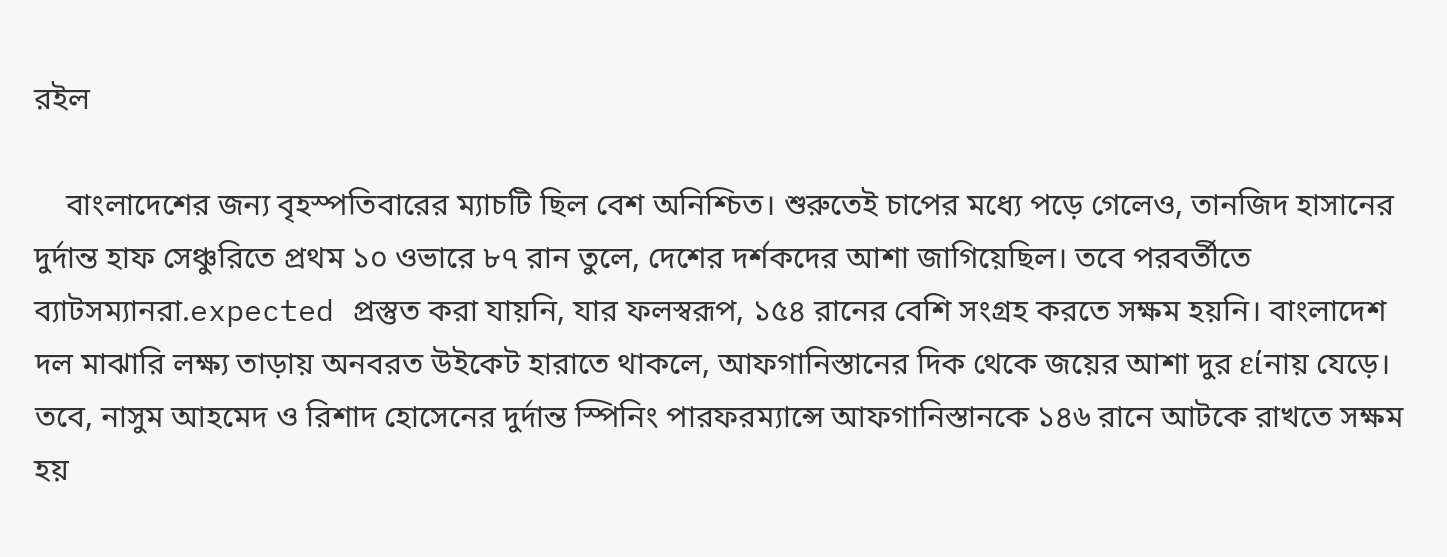রইল

    বাংলাদেশের জন্য বৃহস্পতিবারের ম্যাচটি ছিল বেশ অনিশ্চিত। শুরুতেই চাপের মধ্যে পড়ে গেলেও, তানজিদ হাসানের দুর্দান্ত হাফ সেঞ্চুরিতে প্রথম ১০ ওভারে ৮৭ রান তুলে, দেশের দর্শকদের আশা জাগিয়েছিল। তবে পরবর্তীতে ব্যাটসম্যানরা.expected প্রস্তুত করা যায়নি, যার ফলস্বরূপ, ১৫৪ রানের বেশি সংগ্রহ করতে সক্ষম হয়নি। বাংলাদেশ দল মাঝারি লক্ষ্য তাড়ায় অনবরত উইকেট হারাতে থাকলে, আফগানিস্তানের দিক থেকে জয়ের আশা দুর είনায় যেড়ে। তবে, নাসুম আহমেদ ও রিশাদ হোসেনের দুর্দান্ত স্পিনিং পারফরম্যান্সে আফগানিস্তানকে ১৪৬ রানে আটকে রাখতে সক্ষম হয়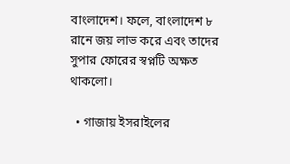বাংলাদেশ। ফলে, বাংলাদেশ ৮ রানে জয় লাভ করে এবং তাদের সুপার ফোরের স্বপ্নটি অক্ষত থাকলো।

  • গাজায় ইসরাইলের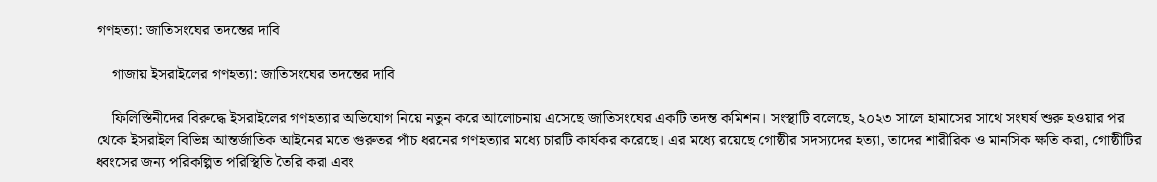গণহত্যা: জাতিসংঘের তদন্তের দাবি

    গাজায় ইসরাইলের গণহত্যা: জাতিসংঘের তদন্তের দাবি

    ফিলিস্তিনীদের বিরুদ্ধে ইসরাইলের গণহত্যার অভিযোগ নিয়ে নতুন করে আলোচনায় এসেছে জাতিসংঘের একটি তদন্ত কমিশন। সংস্থাটি বলেছে, ২০২৩ সালে হামাসের সাথে সংঘর্ষ শুরু হওয়ার পর থেকে ইসরাইল বিভিন্ন আন্তর্জাতিক আইনের মতে গুরুতর পাঁচ ধরনের গণহত্যার মধ্যে চারটি কার্যকর করেছে। এর মধ্যে রয়েছে গোষ্ঠীর সদস্যদের হত্যা, তাদের শারীরিক ও মানসিক ক্ষতি করা, গোষ্ঠীটির ধ্বংসের জন্য পরিকল্পিত পরিস্থিতি তৈরি করা এবং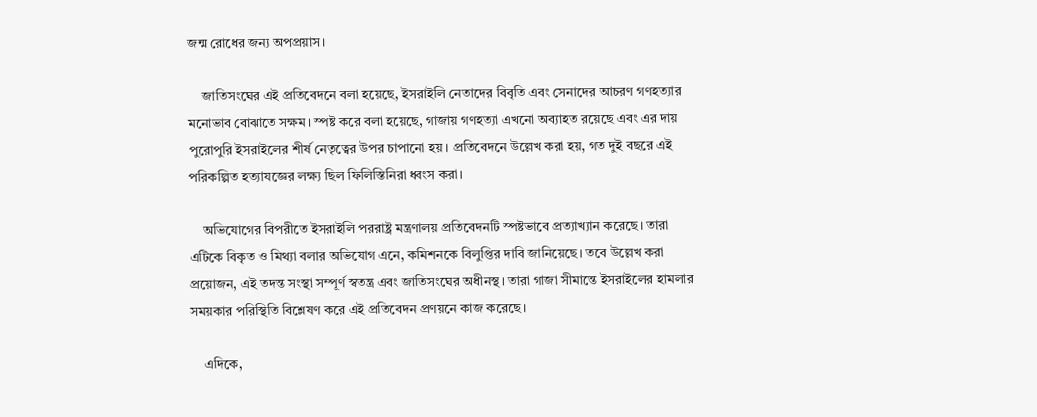জন্ম রোধের জন্য অপপ্রয়াস।

    জাতিসংঘের এই প্রতিবেদনে বলা হয়েছে, ইসরাইলি নেতাদের বিবৃতি এবং সেনাদের আচরণ গণহত্যার মনোভাব বোঝাতে সক্ষম। স্পষ্ট করে বলা হয়েছে, গাজায় গণহত্যা এখনো অব্যাহত রয়েছে এবং এর দায় পুরোপুরি ইসরাইলের শীর্ষ নেতৃত্বের উপর চাপানো হয়। প্রতিবেদনে উল্লেখ করা হয়, গত দুই বছরে এই পরিকল্পিত হত্যাযজ্ঞের লক্ষ্য ছিল ফিলিস্তিনিরা ধ্বংস করা।

    অভিযোগের বিপরীতে ইসরাইলি পররাষ্ট্র মন্ত্রণালয় প্রতিবেদনটি স্পষ্টভাবে প্রত্যাখ্যান করেছে। তারা এটিকে বিকৃত ও মিথ্যা বলার অভিযোগ এনে, কমিশনকে বিলুপ্তির দাবি জানিয়েছে। তবে উল্লেখ করা প্রয়োজন, এই তদন্ত সংস্থা সম্পূর্ণ স্বতন্ত্র এবং জাতিসংঘের অধীনস্থ। তারা গাজা সীমান্তে ইসরাইলের হামলার সময়কার পরিস্থিতি বিশ্লেষণ করে এই প্রতিবেদন প্রণয়নে কাজ করেছে।

    এদিকে,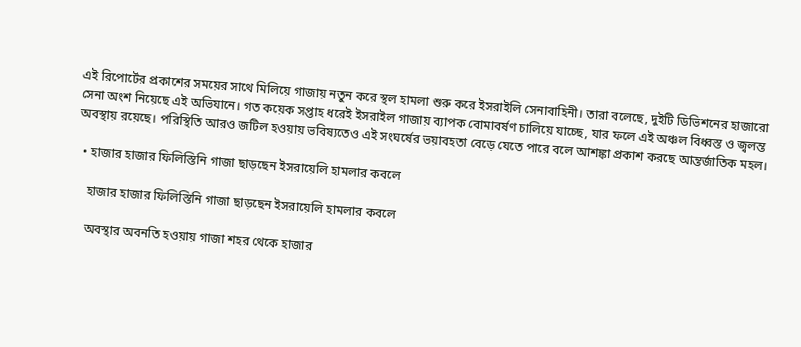এই রিপোর্টের প্রকাশের সময়ের সাথে মিলিয়ে গাজায় নতুন করে স্থল হামলা শুরু করে ইসরাইলি সেনাবাহিনী। তারা বলেছে, দুইটি ডিভিশনের হাজারো সেনা অংশ নিয়েছে এই অভিযানে। গত কয়েক সপ্তাহ ধরেই ইসরাইল গাজায় ব্যাপক বোমাবর্ষণ চালিয়ে যাচ্ছে, যার ফলে এই অঞ্চল বিধ্বস্ত ও জ্বলন্ত অবস্থায় রয়েছে। পরিস্থিতি আরও জটিল হওয়ায় ভবিষ্যতেও এই সংঘর্ষের ভয়াবহতা বেড়ে যেতে পারে বলে আশঙ্কা প্রকাশ করছে আন্তর্জাতিক মহল।

  • হাজার হাজার ফিলিস্তিনি গাজা ছাড়ছেন ইসরায়েলি হামলার কবলে

    হাজার হাজার ফিলিস্তিনি গাজা ছাড়ছেন ইসরায়েলি হামলার কবলে

    অবস্থার অবনতি হওয়ায় গাজা শহর থেকে হাজার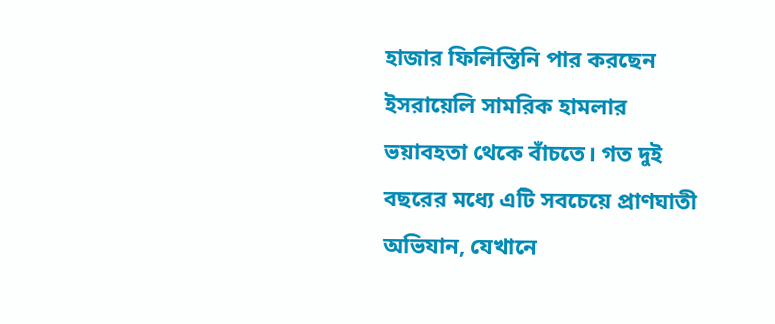হাজার ফিলিস্তিনি পার করছেন ইসরায়েলি সামরিক হামলার ভয়াবহতা থেকে বাঁচতে। গত দুই বছরের মধ্যে এটি সবচেয়ে প্রাণঘাতী অভিযান, যেখানে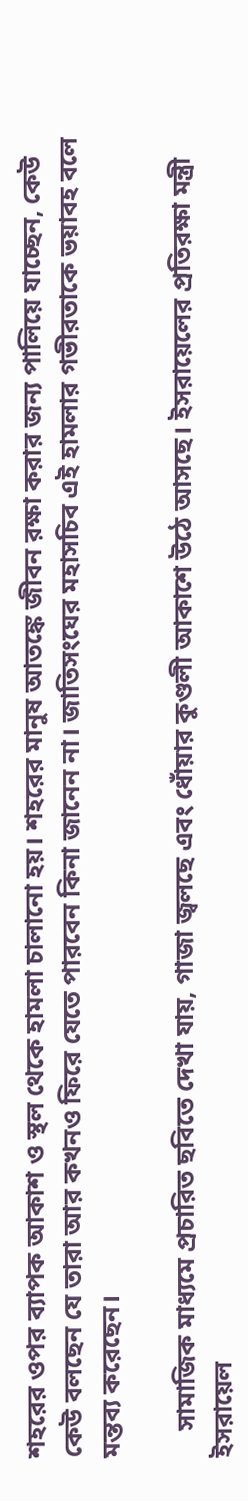শহরের ওপর ব্যাপক আকাশ ও স্থল থেকে হামলা চালানো হয়। শহরের মানুষ আতঙ্কে জীবন রক্ষা করার জন্য পালিয়ে যাচ্ছেন, কেউ কেউ বলছেন যে তারা আর কখনও ফিরে যেতে পারবেন কিনা জানেন না। জাতিসংঘের মহাসচিব এই হামলার গভীরতাকে ভয়াবহ বলে মন্তব্য করেছেন।

    সামাজিক মাধ্যমে প্রচারিত ছবিতে দেখা যায়, গাজা জ্বলছে এবং ধোঁয়ার কুণ্ডলী আকাশে উঠে আসছে। ইসরায়েলের প্রতিরক্ষা মন্ত্রী ইসরায়েল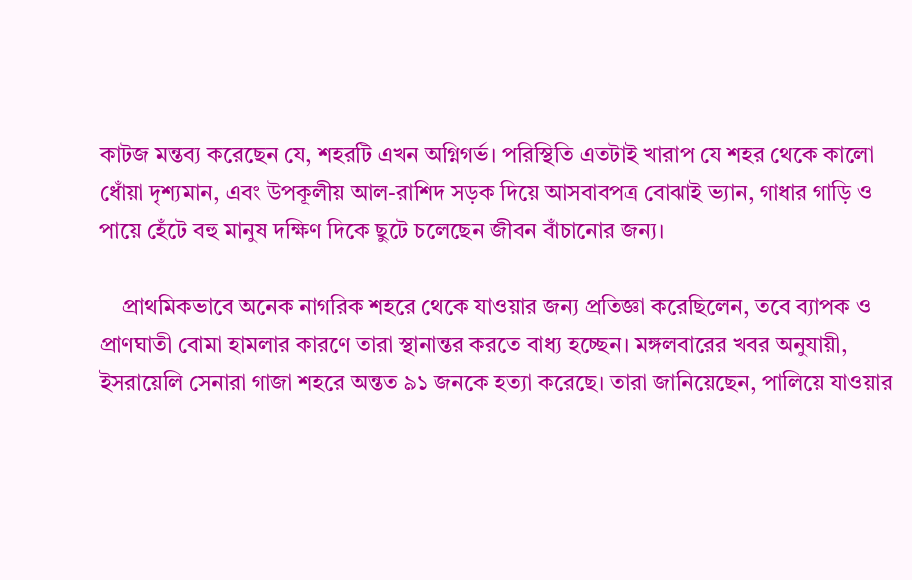কাটজ মন্তব্য করেছেন যে, শহরটি এখন অগ্নিগর্ভ। পরিস্থিতি এতটাই খারাপ যে শহর থেকে কালো ধোঁয়া দৃশ্যমান, এবং উপকূলীয় আল-রাশিদ সড়ক দিয়ে আসবাবপত্র বোঝাই ভ্যান, গাধার গাড়ি ও পায়ে হেঁটে বহু মানুষ দক্ষিণ দিকে ছুটে চলেছেন জীবন বাঁচানোর জন্য।

    প্রাথমিকভাবে অনেক নাগরিক শহরে থেকে যাওয়ার জন্য প্রতিজ্ঞা করেছিলেন, তবে ব্যাপক ও প্রাণঘাতী বোমা হামলার কারণে তারা স্থানান্তর করতে বাধ্য হচ্ছেন। মঙ্গলবারের খবর অনুযায়ী, ইসরায়েলি সেনারা গাজা শহরে অন্তত ৯১ জনকে হত্যা করেছে। তারা জানিয়েছেন, পালিয়ে যাওয়ার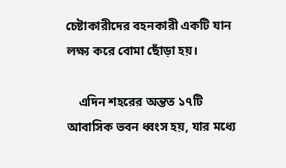চেষ্টাকারীদের বহনকারী একটি যান লক্ষ্য করে বোমা ছোঁড়া হয়।

    এদিন শহরের অন্তত ১৭টি আবাসিক ভবন ধ্বংস হয়, যার মধ্যে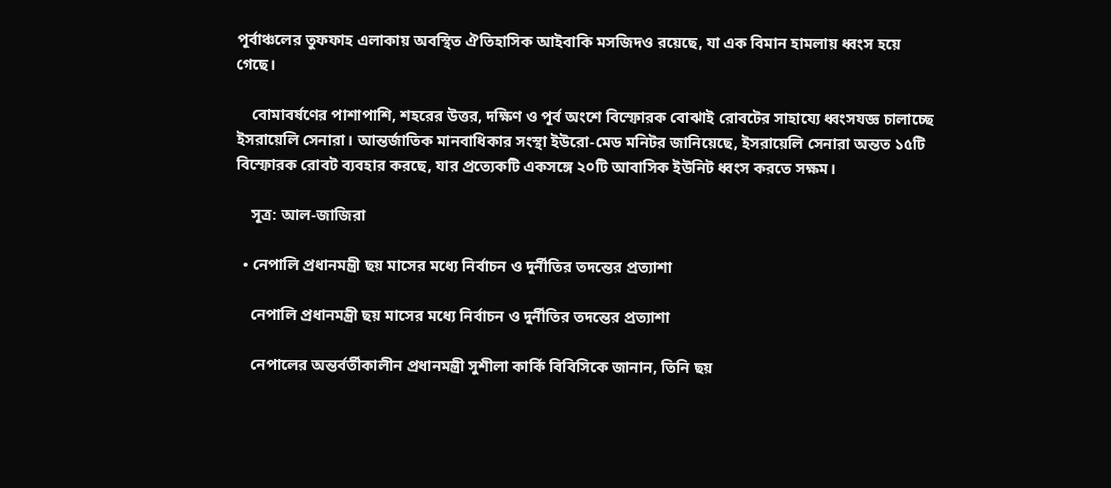পূর্বাঞ্চলের তুফফাহ এলাকায় অবস্থিত ঐতিহাসিক আইবাকি মসজিদও রয়েছে, যা এক বিমান হামলায় ধ্বংস হয়ে গেছে।

    বোমাবর্ষণের পাশাপাশি, শহরের উত্তর, দক্ষিণ ও পূর্ব অংশে বিস্ফোরক বোঝাই রোবটের সাহায্যে ধ্বংসযজ্ঞ চালাচ্ছে ইসরায়েলি সেনারা। আন্তর্জাতিক মানবাধিকার সংস্থা ইউরো-মেড মনিটর জানিয়েছে, ইসরায়েলি সেনারা অন্তত ১৫টি বিস্ফোরক রোবট ব্যবহার করছে, যার প্রত্যেকটি একসঙ্গে ২০টি আবাসিক ইউনিট ধ্বংস করতে সক্ষম।

    সূত্র: আল-জাজিরা

  • নেপালি প্রধানমন্ত্রী ছয় মাসের মধ্যে নির্বাচন ও দুর্নীতির তদন্তের প্রত্যাশা

    নেপালি প্রধানমন্ত্রী ছয় মাসের মধ্যে নির্বাচন ও দুর্নীতির তদন্তের প্রত্যাশা

    নেপালের অন্তর্বর্তীকালীন প্রধানমন্ত্রী সুশীলা কার্কি বিবিসিকে জানান, তিনি ছয়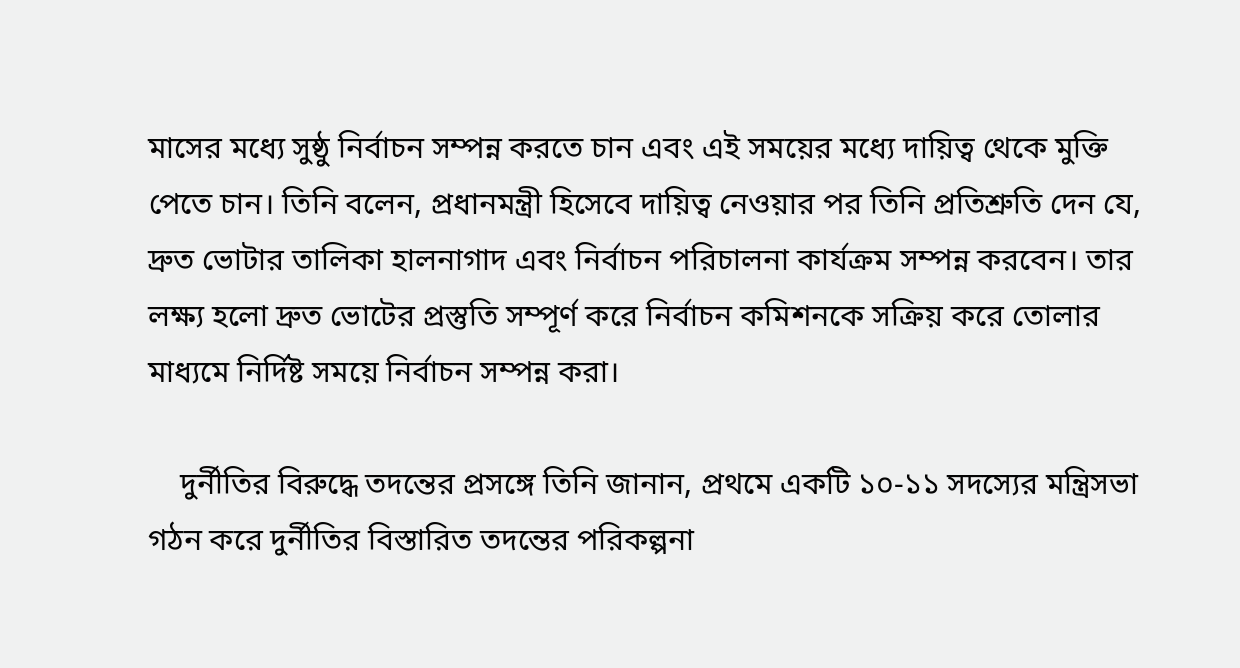মাসের মধ্যে সুষ্ঠু নির্বাচন সম্পন্ন করতে চান এবং এই সময়ের মধ্যে দায়িত্ব থেকে মুক্তি পেতে চান। তিনি বলেন, প্রধানমন্ত্রী হিসেবে দায়িত্ব নেওয়ার পর তিনি প্রতিশ্রুতি দেন যে, দ্রুত ভোটার তালিকা হালনাগাদ এবং নির্বাচন পরিচালনা কার্যক্রম সম্পন্ন করবেন। তার লক্ষ্য হলো দ্রুত ভোটের প্রস্তুতি সম্পূর্ণ করে নির্বাচন কমিশনকে সক্রিয় করে তোলার মাধ্যমে নির্দিষ্ট সময়ে নির্বাচন সম্পন্ন করা।

    দুর্নীতির বিরুদ্ধে তদন্তের প্রসঙ্গে তিনি জানান, প্রথমে একটি ১০-১১ সদস্যের মন্ত্রিসভা গঠন করে দুর্নীতির বিস্তারিত তদন্তের পরিকল্পনা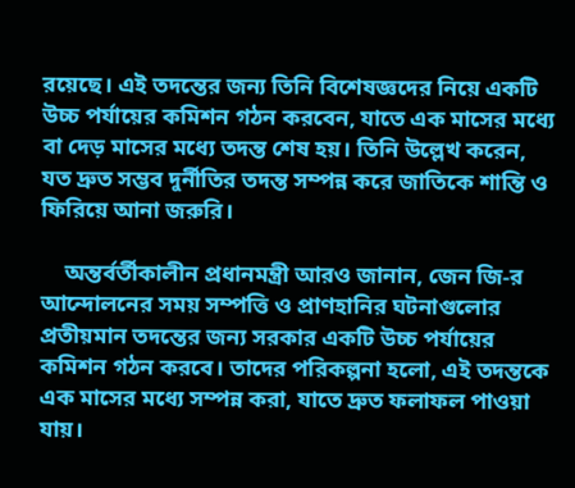রয়েছে। এই তদন্তের জন্য তিনি বিশেষজ্ঞদের নিয়ে একটি উচ্চ পর্যায়ের কমিশন গঠন করবেন, যাতে এক মাসের মধ্যে বা দেড় মাসের মধ্যে তদন্ত শেষ হয়। তিনি উল্লেখ করেন, যত দ্রুত সম্ভব দুর্নীতির তদন্ত সম্পন্ন করে জাতিকে শান্তি ও ফিরিয়ে আনা জরুরি।

    অন্তর্বর্তীকালীন প্রধানমন্ত্রী আরও জানান, জেন জি-র আন্দোলনের সময় সম্পত্তি ও প্রাণহানির ঘটনাগুলোর প্রতীয়মান তদন্তের জন্য সরকার একটি উচ্চ পর্যায়ের কমিশন গঠন করবে। তাদের পরিকল্পনা হলো, এই তদন্তকে এক মাসের মধ্যে সম্পন্ন করা, যাতে দ্রুত ফলাফল পাওয়া যায়।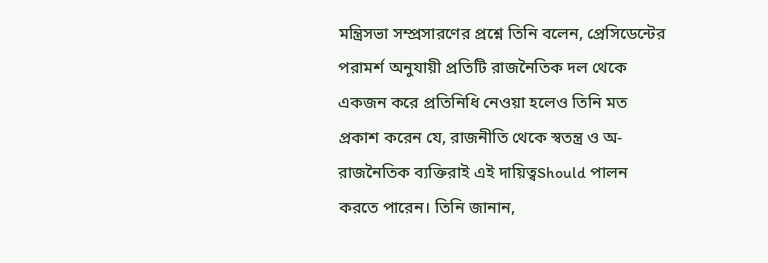মন্ত্রিসভা সম্প্রসারণের প্রশ্নে তিনি বলেন, প্রেসিডেন্টের পরামর্শ অনুযায়ী প্রতিটি রাজনৈতিক দল থেকে একজন করে প্রতিনিধি নেওয়া হলেও তিনি মত প্রকাশ করেন যে, রাজনীতি থেকে স্বতন্ত্র ও অ-রাজনৈতিক ব্যক্তিরাই এই দায়িত্বShould পালন করতে পারেন। তিনি জানান,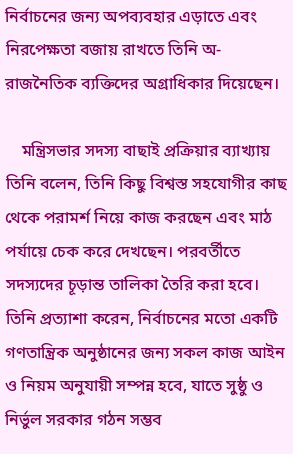নির্বাচনের জন্য অপব্যবহার এড়াতে এবং নিরপেক্ষতা বজায় রাখতে তিনি অ-রাজনৈতিক ব্যক্তিদের অগ্রাধিকার দিয়েছেন।

    মন্ত্রিসভার সদস্য বাছাই প্রক্রিয়ার ব্যাখ্যায় তিনি বলেন, তিনি কিছু বিশ্বস্ত সহযোগীর কাছ থেকে পরামর্শ নিয়ে কাজ করছেন এবং মাঠ পর্যায়ে চেক করে দেখছেন। পরবর্তীতে সদস্যদের চূড়ান্ত তালিকা তৈরি করা হবে। তিনি প্রত্যাশা করেন, নির্বাচনের মতো একটি গণতান্ত্রিক অনুষ্ঠানের জন্য সকল কাজ আইন ও নিয়ম অনুযায়ী সম্পন্ন হবে, যাতে সুষ্ঠু ও নির্ভুল সরকার গঠন সম্ভব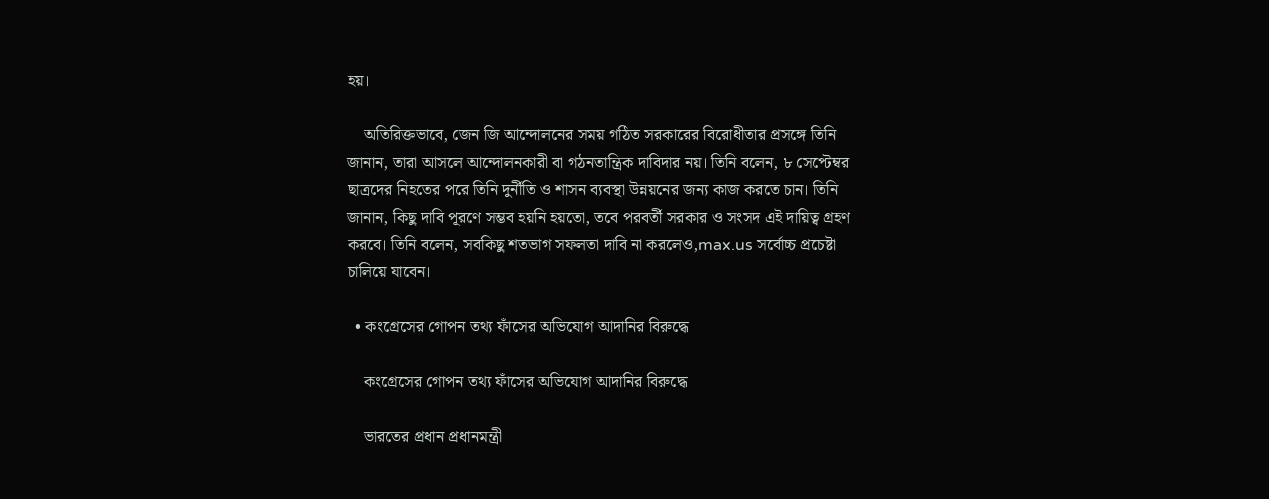হয়।

    অতিরিক্তভাবে, জেন জি আন্দোলনের সময় গঠিত সরকারের বিরোধীতার প্রসঙ্গে তিনি জানান, তারা আসলে আন্দোলনকারী বা গঠনতান্ত্রিক দাবিদার নয়। তিনি বলেন, ৮ সেপ্টেম্বর ছাত্রদের নিহতের পরে তিনি দুর্নীতি ও শাসন ব্যবস্থা উন্নয়নের জন্য কাজ করতে চান। তিনি জানান, কিছু দাবি পূরণে সম্ভব হয়নি হয়তো, তবে পরবর্তী সরকার ও সংসদ এই দায়িত্ব গ্রহণ করবে। তিনি বলেন, সবকিছু শতভাগ সফলতা দাবি না করলেও,max.us সর্বোচ্চ প্রচেষ্টা চালিয়ে যাবেন।

  • কংগ্রেসের গোপন তথ্য ফাঁসের অভিযোগ আদানির বিরুদ্ধে

    কংগ্রেসের গোপন তথ্য ফাঁসের অভিযোগ আদানির বিরুদ্ধে

    ভারতের প্রধান প্রধানমন্ত্রী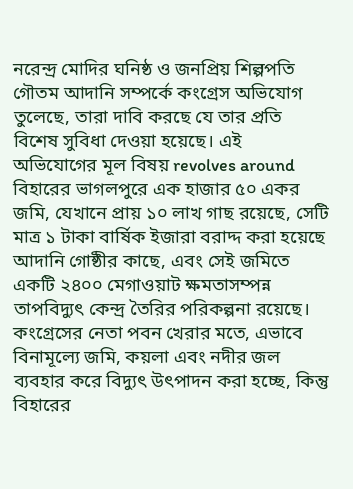নরেন্দ্র মোদির ঘনিষ্ঠ ও জনপ্রিয় শিল্পপতি গৌতম আদানি সম্পর্কে কংগ্রেস অভিযোগ তুলেছে, তারা দাবি করছে যে তার প্রতি বিশেষ সুবিধা দেওয়া হয়েছে। এই অভিযোগের মূল বিষয় revolves around বিহারের ভাগলপুরে এক হাজার ৫০ একর জমি, যেখানে প্রায় ১০ লাখ গাছ রয়েছে, সেটি মাত্র ১ টাকা বার্ষিক ইজারা বরাদ্দ করা হয়েছে আদানি গোষ্ঠীর কাছে, এবং সেই জমিতে একটি ২৪০০ মেগাওয়াট ক্ষমতাসম্পন্ন তাপবিদ্যুৎ কেন্দ্র তৈরির পরিকল্পনা রয়েছে। কংগ্রেসের নেতা পবন খেরার মতে, এভাবে বিনামূল্যে জমি, কয়লা এবং নদীর জল ব্যবহার করে বিদ্যুৎ উৎপাদন করা হচ্ছে, কিন্তু বিহারের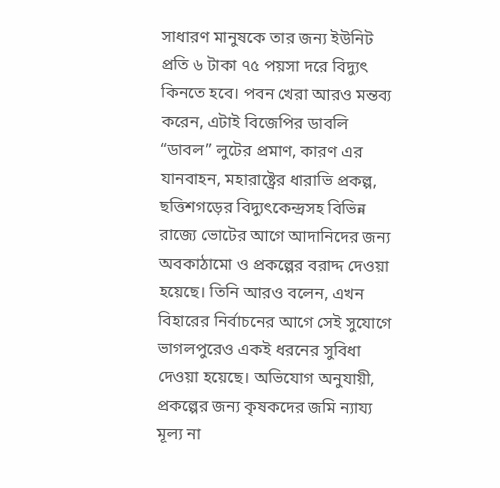সাধারণ মানুষকে তার জন্য ইউনিট প্রতি ৬ টাকা ৭৫ পয়সা দরে বিদ্যুৎ কিনতে হবে। পবন খেরা আরও মন্তব্য করেন, এটাই বিজেপির ডাবলি “ডাবল” লুটের প্রমাণ, কারণ এর যানবাহন, মহারাষ্ট্রের ধারাভি প্রকল্প, ছত্তিশগড়ের বিদ্যুৎকেন্দ্রসহ বিভিন্ন রাজ্যে ভোটের আগে আদানিদের জন্য অবকাঠামো ও প্রকল্পের বরাদ্দ দেওয়া হয়েছে। তিনি আরও বলেন, এখন বিহারের নির্বাচনের আগে সেই সুযোগে ভাগলপুরেও একই ধরনের সুবিধা দেওয়া হয়েছে। অভিযোগ অনুযায়ী, প্রকল্পের জন্য কৃষকদের জমি ন্যায্য মূল্য না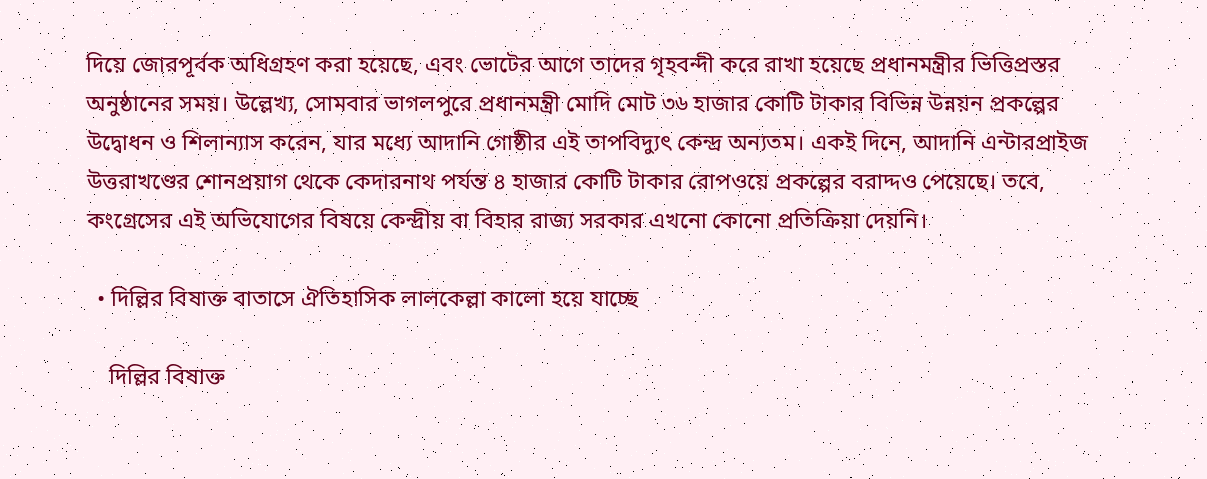দিয়ে জোরপূর্বক অধিগ্রহণ করা হয়েছে, এবং ভোটের আগে তাদের গৃহবন্দী করে রাখা হয়েছে প্রধানমন্ত্রীর ভিত্তিপ্রস্তর অনুষ্ঠানের সময়। উল্লেখ্য, সোমবার ভাগলপুরে প্রধানমন্ত্রী মোদি মোট ৩৬ হাজার কোটি টাকার বিভিন্ন উন্নয়ন প্রকল্পের উদ্বোধন ও শিলান্যাস করেন, যার মধ্যে আদানি গোষ্ঠীর এই তাপবিদ্যুৎ কেন্দ্র অন্যতম। একই দিনে, আদানি এন্টারপ্রাইজ উত্তরাখণ্ডের শোনপ্রয়াগ থেকে কেদারনাথ পর্যন্ত ৪ হাজার কোটি টাকার রোপওয়ে প্রকল্পের বরাদ্দও পেয়েছে। তবে, কংগ্রেসের এই অভিযোগের বিষয়ে কেন্দ্রীয় বা বিহার রাজ্য সরকার এখনো কোনো প্রতিক্রিয়া দেয়নি।

  • দিল্লির বিষাক্ত বাতাসে ঐতিহাসিক লালকেল্লা কালো হয়ে যাচ্ছে

    দিল্লির বিষাক্ত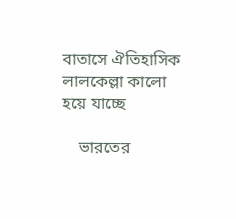বাতাসে ঐতিহাসিক লালকেল্লা কালো হয়ে যাচ্ছে

    ভারতের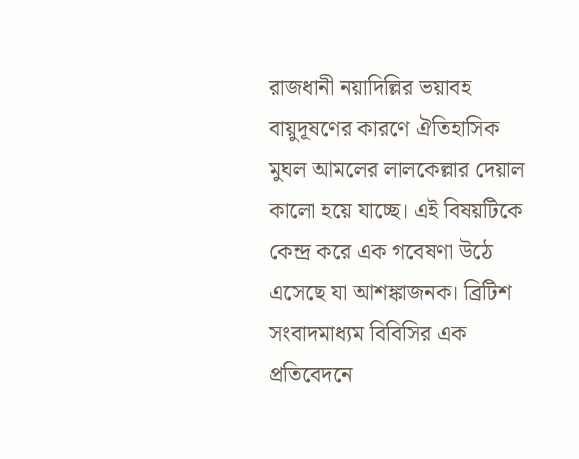রাজধানী নয়াদিল্লির ভয়াবহ বায়ুদূষণের কারণে ঐতিহাসিক মুঘল আমলের লালকেল্লার দেয়াল কালো হয়ে যাচ্ছে। এই বিষয়টিকে কেন্দ্র করে এক গবেষণা উঠে এসেছে যা আশঙ্কাজনক। ব্রিটিশ সংবাদমাধ্যম বিবিসির এক প্রতিবেদনে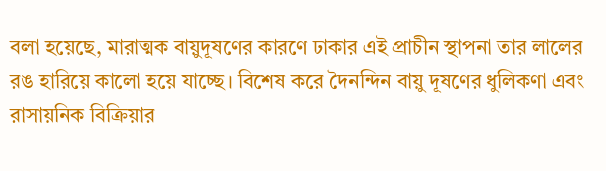বলা হয়েছে, মারাত্মক বায়ুদূষণের কারণে ঢাকার এই প্রাচীন স্থাপনা তার লালের রঙ হারিয়ে কালো হয়ে যাচ্ছে। বিশেষ করে দৈনন্দিন বায়ু দূষণের ধুলিকণা এবং রাসায়নিক বিক্রিয়ার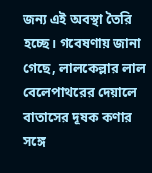জন্য এই অবস্থা তৈরি হচ্ছে। গবেষণায় জানা গেছে, লালকেল্লার লাল বেলেপাথরের দেয়ালে বাতাসের দূষক কণার সঙ্গে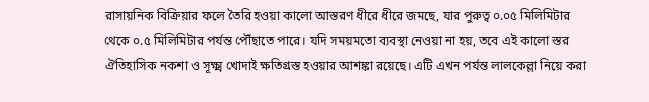রাসায়নিক বিক্রিয়ার ফলে তৈরি হওয়া কালো আস্তরণ ধীরে ধীরে জমছে, যার পুরুত্ব ০.০৫ মিলিমিটার থেকে ০.৫ মিলিমিটার পর্যন্ত পৌঁছাতে পারে। যদি সময়মতো ব্যবস্থা নেওয়া না হয়, তবে এই কালো স্তর ঐতিহাসিক নকশা ও সূক্ষ্ম খোদাই ক্ষতিগ্রস্ত হওয়ার আশঙ্কা রয়েছে। এটি এখন পর্যন্ত লালকেল্লা নিয়ে করা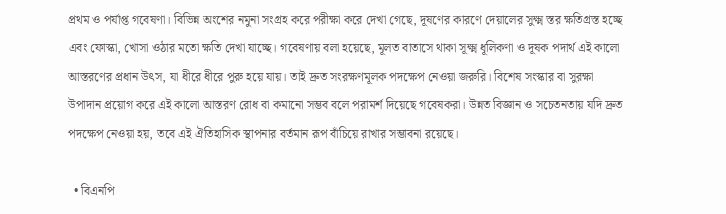প্রথম ও পর্যাপ্ত গবেষণা। বিভিন্ন অংশের নমুনা সংগ্রহ করে পরীক্ষা করে দেখা গেছে, দূষণের কারণে দেয়ালের সুক্ষ্ম স্তর ক্ষতিগ্রস্ত হচ্ছে এবং ফোস্কা, খোসা ওঠার মতো ক্ষতি দেখা যাচ্ছে। গবেষণায় বলা হয়েছে, মূলত বাতাসে থাকা সূক্ষ্ম ধূলিকণা ও দূষক পদার্থ এই কালো আস্তরণের প্রধান উৎস, যা ধীরে ধীরে পুরু হয়ে যায়। তাই দ্রুত সংরক্ষণমূলক পদক্ষেপ নেওয়া জরুরি। বিশেষ সংস্কার বা সুরক্ষা উপাদান প্রয়োগ করে এই কালো আস্তরণ রোধ বা কমানো সম্ভব বলে পরামর্শ দিয়েছে গবেষকরা। উন্নত বিজ্ঞান ও সচেতনতায় যদি দ্রুত পদক্ষেপ নেওয়া হয়, তবে এই ঐতিহাসিক স্থাপনার বর্তমান রূপ বাঁচিয়ে রাখার সম্ভাবনা রয়েছে।

  • বিএনপি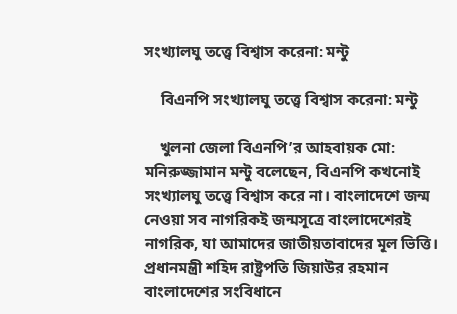সংখ্যালঘু তত্ত্বে বিশ্বাস করেনা: মন্টু

    বিএনপি সংখ্যালঘু তত্ত্বে বিশ্বাস করেনা: মন্টু

    খুলনা জেলা বিএনপি’র আহবায়ক মো: মনিরুজ্জামান মন্টু বলেছেন, বিএনপি কখনোই সংখ্যালঘু তত্ত্বে বিশ্বাস করে না। বাংলাদেশে জন্ম নেওয়া সব নাগরিকই জন্মসূত্রে বাংলাদেশেরই নাগরিক, যা আমাদের জাতীয়তাবাদের মূল ভিত্তি। প্রধানমন্ত্রী শহিদ রাষ্ট্রপতি জিয়াউর রহমান বাংলাদেশের সংবিধানে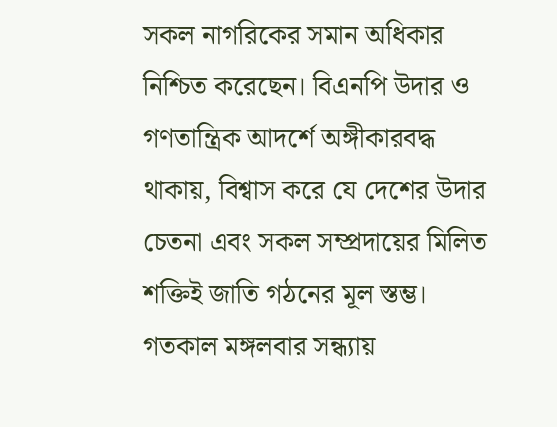সকল নাগরিকের সমান অধিকার নিশ্চিত করেছেন। বিএনপি উদার ও গণতান্ত্রিক আদর্শে অঙ্গীকারবদ্ধ থাকায়, বিশ্বাস করে যে দেশের উদার চেতনা এবং সকল সম্প্রদায়ের মিলিত শক্তিই জাতি গঠনের মূল স্তম্ভ। গতকাল মঙ্গলবার সন্ধ্যায়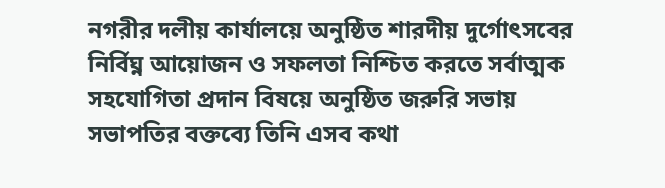নগরীর দলীয় কার্যালয়ে অনুষ্ঠিত শারদীয় দুর্গোৎসবের নির্বিঘ্ন আয়োজন ও সফলতা নিশ্চিত করতে সর্বাত্মক সহযোগিতা প্রদান বিষয়ে অনুষ্ঠিত জরুরি সভায় সভাপতির বক্তব্যে তিনি এসব কথা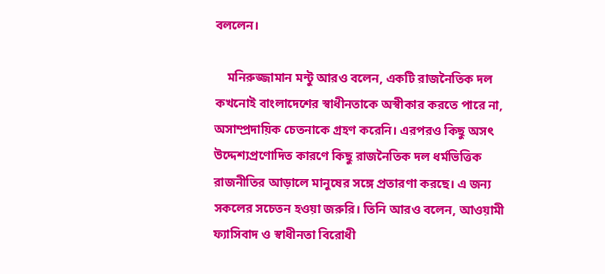বললেন।

    মনিরুজ্জামান মন্টু আরও বলেন, একটি রাজনৈতিক দল কখনোই বাংলাদেশের স্বাধীনতাকে অস্বীকার করতে পারে না, অসাম্প্রদায়িক চেতনাকে গ্রহণ করেনি। এরপরও কিছু অসৎ উদ্দেশ্যপ্রণোদিত কারণে কিছু রাজনৈতিক দল ধর্মভিত্তিক রাজনীতির আড়ালে মানুষের সঙ্গে প্রতারণা করছে। এ জন্য সকলের সচেতন হওয়া জরুরি। তিনি আরও বলেন, আওয়ামী ফ্যাসিবাদ ও স্বাধীনতা বিরোধী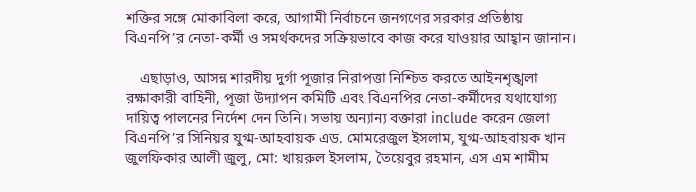শক্তির সঙ্গে মোকাবিলা করে, আগামী নির্বাচনে জনগণের সরকার প্রতিষ্ঠায় বিএনপি’র নেতা-কর্মী ও সমর্থকদের সক্রিয়ভাবে কাজ করে যাওয়ার আহ্বান জানান।

    এছাড়াও, আসন্ন শারদীয় দুর্গা পূজার নিরাপত্তা নিশ্চিত করতে আইনশৃঙ্খলা রক্ষাকারী বাহিনী, পূজা উদ্যাপন কমিটি এবং বিএনপির নেতা-কর্মীদের যথাযোগ্য দায়িত্ব পালনের নির্দেশ দেন তিনি। সভায় অন্যান্য বক্তারা include করেন জেলা বিএনপি’র সিনিয়র যুগ্ম-আহবায়ক এড. মোমরেজুল ইসলাম, যুগ্ম-আহবায়ক খান জুলফিকার আলী জুলু, মো: খায়রুল ইসলাম, তৈয়েবুর রহমান, এস এম শামীম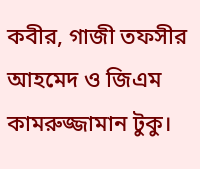কবীর, গাজী তফসীর আহমেদ ও জিএম কামরুজ্জামান টুকু।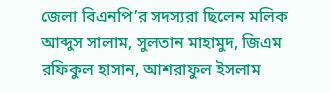জেলা বিএনপি’র সদস্যরা ছিলেন মলিক আব্দুস সালাম, সুলতান মাহামুদ, জিএম রফিকুল হাসান, আশরাফুল ইসলাম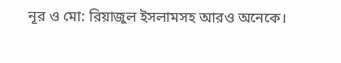নূর ও মো: রিয়াজুল ইসলামসহ আরও অনেকে।